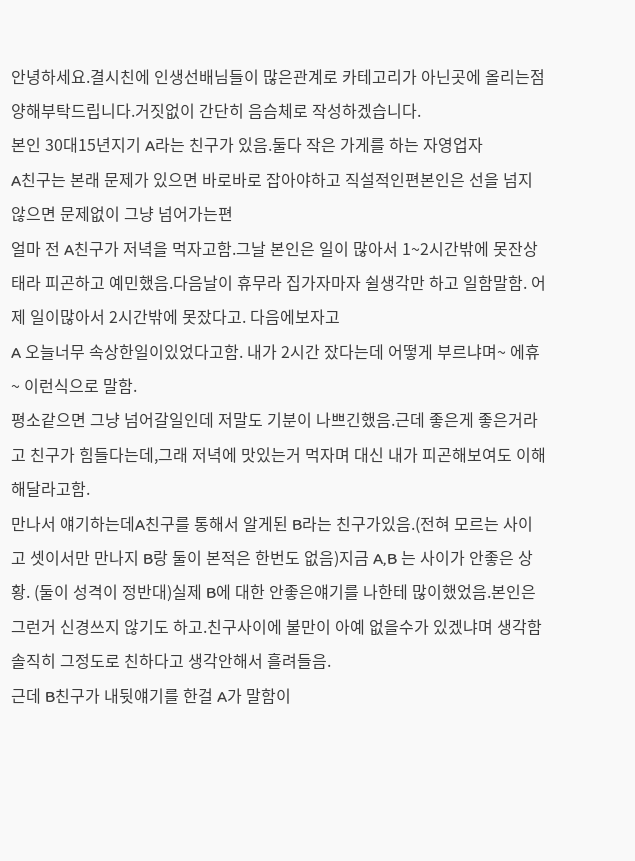안녕하세요.결시친에 인생선배님들이 많은관계로 카테고리가 아닌곳에 올리는점 양해부탁드립니다.거짓없이 간단히 음슴체로 작성하겠습니다.
본인 30대15년지기 A라는 친구가 있음.둘다 작은 가게를 하는 자영업자
A친구는 본래 문제가 있으면 바로바로 잡아야하고 직설적인편본인은 선을 넘지않으면 문제없이 그냥 넘어가는편
얼마 전 A친구가 저녁을 먹자고함.그날 본인은 일이 많아서 1~2시간밖에 못잔상태라 피곤하고 예민했음.다음날이 휴무라 집가자마자 쉴생각만 하고 일함말함. 어제 일이많아서 2시간밖에 못잤다고. 다음에보자고
A 오늘너무 속상한일이있었다고함. 내가 2시간 잤다는데 어떻게 부르냐며~ 에휴~ 이런식으로 말함.
평소같으면 그냥 넘어갈일인데 저말도 기분이 나쁘긴했음.근데 좋은게 좋은거라고 친구가 힘들다는데,그래 저녁에 맛있는거 먹자며 대신 내가 피곤해보여도 이해해달라고함.
만나서 얘기하는데A친구를 통해서 알게된 B라는 친구가있음.(전혀 모르는 사이고 셋이서만 만나지 B랑 둘이 본적은 한번도 없음)지금 A,B 는 사이가 안좋은 상황. (둘이 성격이 정반대)실제 B에 대한 안좋은얘기를 나한테 많이했었음.본인은 그런거 신경쓰지 않기도 하고.친구사이에 불만이 아예 없을수가 있겠냐며 생각함솔직히 그정도로 친하다고 생각안해서 흘려들음.
근데 B친구가 내뒷얘기를 한걸 A가 말함이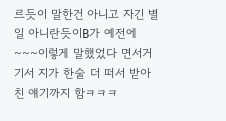르듯이 말한건 아니고 자긴 별일 아니란듯이B가 예전에 ~~~이렇게 말했었다 면서거기서 지가 한술 더 떠서 받아친 얘기까지 함ㅋㅋㅋ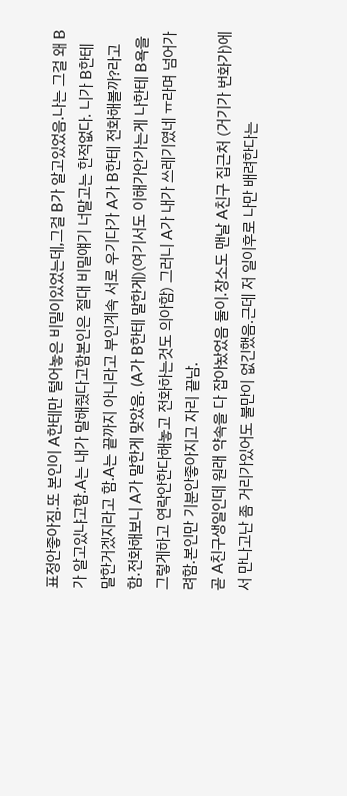표정안좋아짐.또 본인이 A한테만 털어놓은 비밀이있었는데,그걸 B가 알고있었음.나는 그걸 왜 B가 알고있냐고함.A는 내가 말해줬다고함본인은 절대 비밀얘기 너말고는 한적없다. 니가 B한테 말한거겠지라고 함.A는 끝까지 아니라고 부인계속 서로 우기다가 A가 B한테 전화해볼까?라고함.전화해보니 A가 말한게 맞았음. (A가 B한테 말한게)(여기서도 이해가안가는게 나한테 B욕을 그렇게하고 연락안한다해놓고 전화하는것도 의아함) 그러니 A가 내가 쓰레기였네 ㅠ라며 넘어가려함.본인만 기분안좋아지고 자리 끝남.
곧 A친구생일인데 원래 약속을 다 잡아놨었음 둘이.장소도 맨날 A친구 집근처 (거기가 번화가)에서 만나고난 좀 거리가있어도 불만이 없긴했음.근데 저 일이후로 나만 배려한다는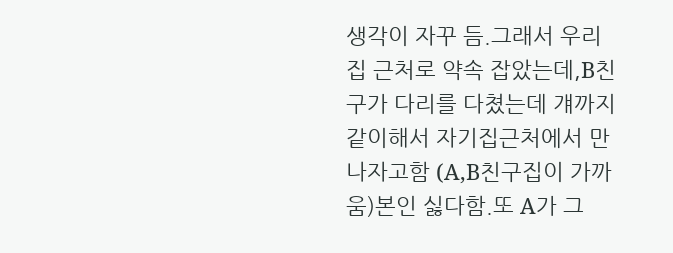생각이 자꾸 듬.그래서 우리집 근처로 약속 잡았는데,B친구가 다리를 다쳤는데 걔까지 같이해서 자기집근처에서 만나자고함 (A,B친구집이 가까움)본인 싫다함.또 A가 그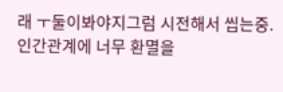래 ㅜ둘이봐야지그럼 시전해서 씹는중.
인간관계에 너무 환멸을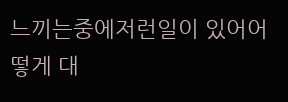느끼는중에저런일이 있어어떻게 대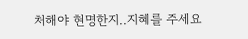처해야 현명한지..지혜를 주세요